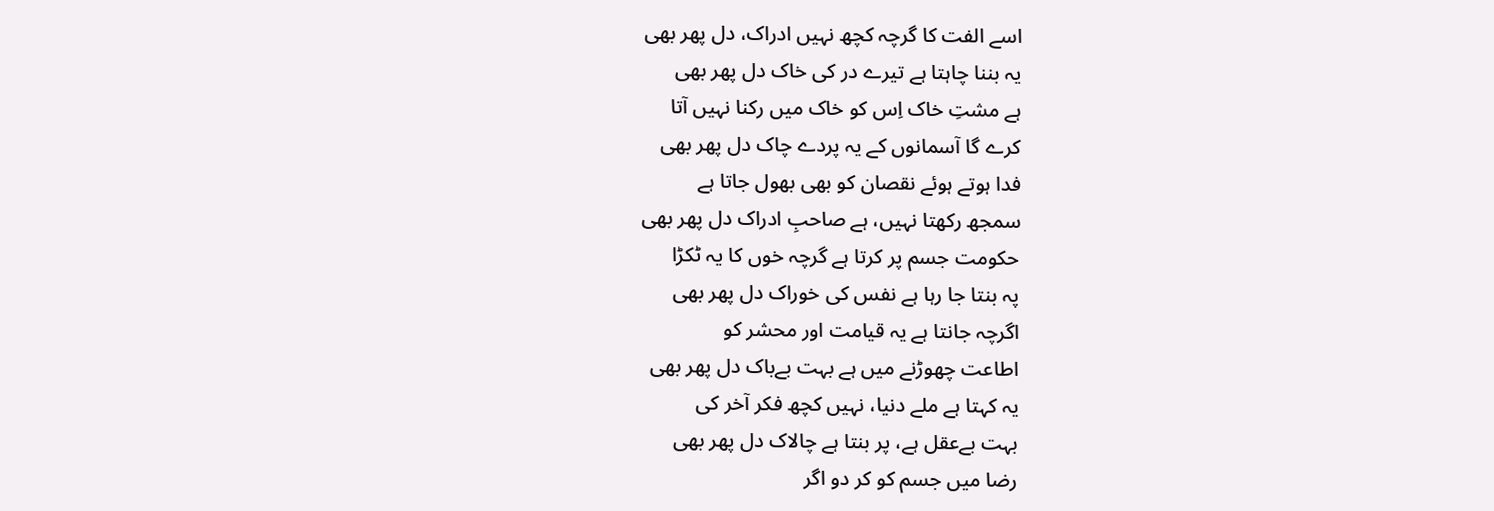اسے الفت کا گرچہ کچھ نہیں ادراک، دل پھر بھی
یہ بننا چاہتا ہے تیرے در کی خاک دل پھر بھی
ہے مشتِ خاک اِس کو خاک میں رکنا نہیں آتا
کرے گا آسمانوں کے یہ پردے چاک دل پھر بھی
فدا ہوتے ہوئے نقصان کو بھی بھول جاتا ہے
سمجھ رکھتا نہیں، ہے صاحبِ ادراک دل پھر بھی
حکومت جسم پر کرتا ہے گرچہ خوں کا یہ ٹکڑا
پہ بنتا جا رہا ہے نفس کی خوراک دل پھر بھی
اگرچہ جانتا ہے یہ قیامت اور محشر کو
اطاعت چھوڑنے میں ہے بہت بےباک دل پھر بھی
یہ کہتا ہے ملے دنیا، نہیں کچھ فکر آخر کی
بہت بےعقل ہے، پر بنتا ہے چالاک دل پھر بھی
رضا میں جسم کو کر دو اگر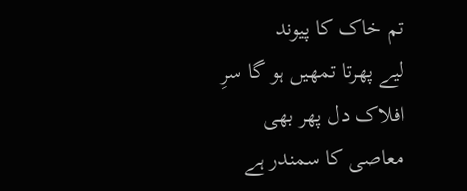تم خاک کا پیوند
لیے پھرتا تمھیں ہو گا سرِ افلاک دل پھر بھی
معاصی کا سمندر ہے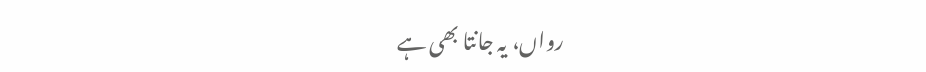رواں، یہ جانتا بھی ہے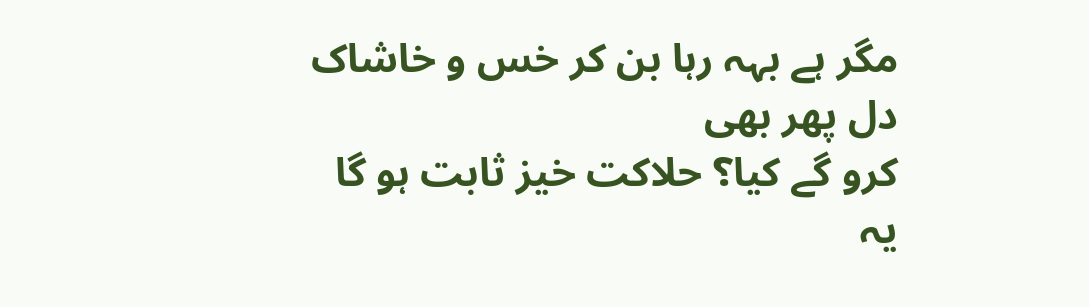مگر ہے بہہ رہا بن کر خس و خاشاک دل پھر بھی
کرو گے کیا؟ حلاکت خیز ثابت ہو گا یہ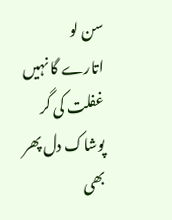سن لو
اتارے گا نہیں غفلت کی گر پوشاک دل پھر بھی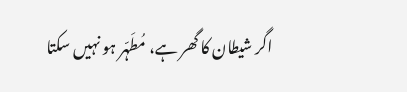اگر شیطان کا گھر ہے، مُطَہّر ہو نہیں سکتا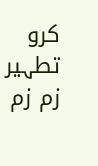کرو تطہیر زم زم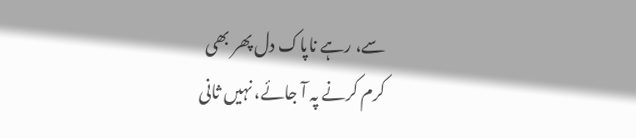سے، رہے ناپاک دل پھر بھی
کرم کرنے پہ آ جائے، نہیں ثانی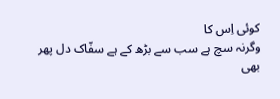کوئی اِس کا
وگرنہ سچ ہے سب سے بڑھ کے ہے سفّاک دل پھر بھی